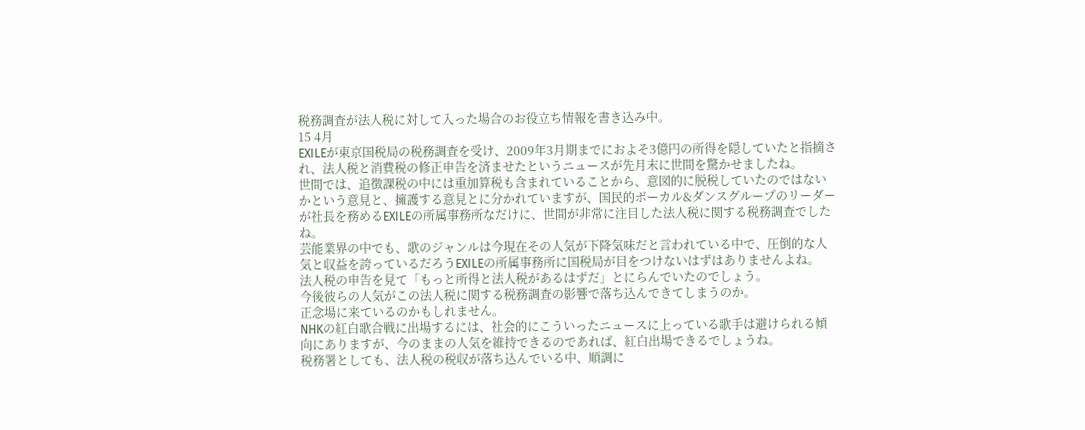税務調査が法人税に対して入った場合のお役立ち情報を書き込み中。
15 4月
EXILEが東京国税局の税務調査を受け、2009年3月期までにおよそ3億円の所得を隠していたと指摘され、法人税と消費税の修正申告を済ませたというニュースが先月末に世間を驚かせましたね。
世間では、追徴課税の中には重加算税も含まれていることから、意図的に脱税していたのではないかという意見と、擁護する意見とに分かれていますが、国民的ボーカル&ダンスグループのリーダーが社長を務めるEXILEの所属事務所なだけに、世間が非常に注目した法人税に関する税務調査でしたね。
芸能業界の中でも、歌のジャンルは今現在その人気が下降気味だと言われている中で、圧倒的な人気と収益を誇っているだろうEXILEの所属事務所に国税局が目をつけないはずはありませんよね。
法人税の申告を見て「もっと所得と法人税があるはずだ」とにらんでいたのでしょう。
今後彼らの人気がこの法人税に関する税務調査の影響で落ち込んできてしまうのか。
正念場に来ているのかもしれません。
NHKの紅白歌合戦に出場するには、社会的にこういったニュースに上っている歌手は避けられる傾向にありますが、今のままの人気を維持できるのであれば、紅白出場できるでしょうね。
税務署としても、法人税の税収が落ち込んでいる中、順調に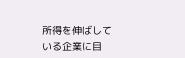所得を伸ばしている企業に目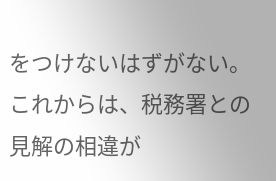をつけないはずがない。
これからは、税務署との見解の相違が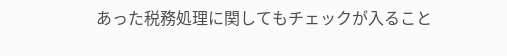あった税務処理に関してもチェックが入ること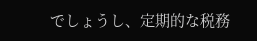でしょうし、定期的な税務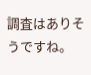調査はありそうですね。